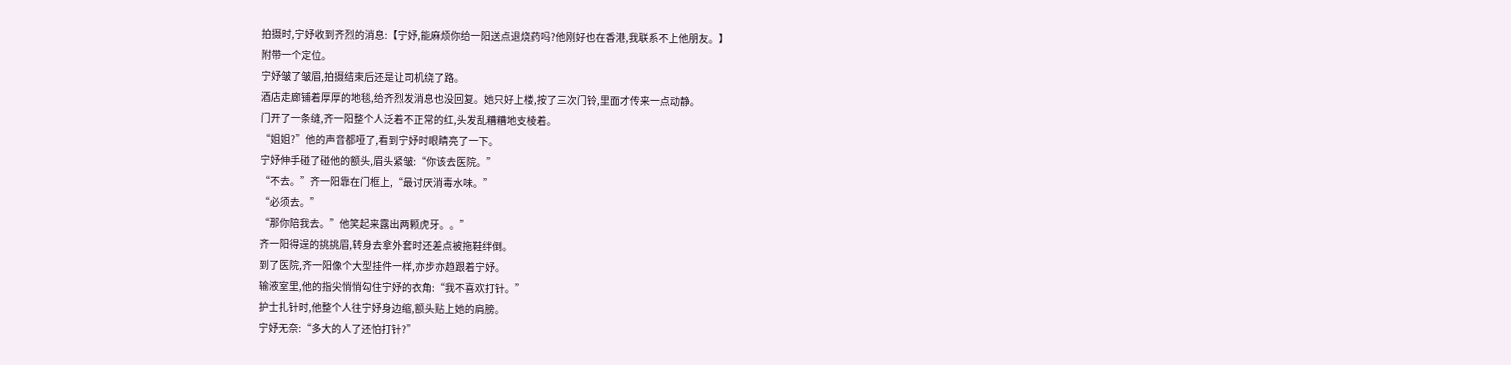拍摄时,宁妤收到齐烈的消息:【宁妤,能麻烦你给一阳送点退烧药吗?他刚好也在香港,我联系不上他朋友。】
附带一个定位。
宁妤皱了皱眉,拍摄结束后还是让司机绕了路。
酒店走廊铺着厚厚的地毯,给齐烈发消息也没回复。她只好上楼,按了三次门铃,里面才传来一点动静。
门开了一条缝,齐一阳整个人泛着不正常的红,头发乱糟糟地支棱着。
“姐姐?”他的声音都哑了,看到宁妤时眼睛亮了一下。
宁妤伸手碰了碰他的额头,眉头紧皱:“你该去医院。”
“不去。”齐一阳靠在门框上,“最讨厌消毒水味。”
“必须去。”
“那你陪我去。”他笑起来露出两颗虎牙。。”
齐一阳得逞的挑挑眉,转身去拿外套时还差点被拖鞋绊倒。
到了医院,齐一阳像个大型挂件一样,亦步亦趋跟着宁妤。
输液室里,他的指尖悄悄勾住宁妤的衣角:“我不喜欢打针。”
护士扎针时,他整个人往宁妤身边缩,额头贴上她的肩膀。
宁妤无奈:“多大的人了还怕打针?”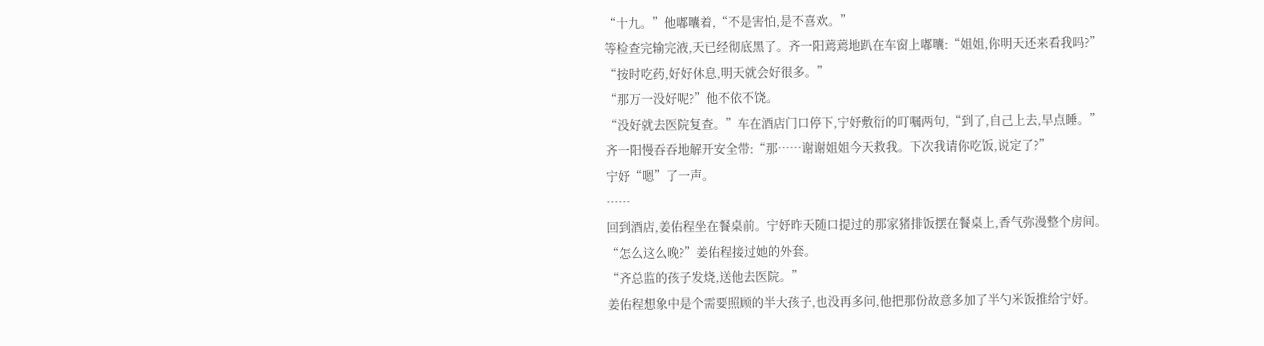“十九。”他嘟囔着,“不是害怕,是不喜欢。”
等检查完输完液,天已经彻底黑了。齐一阳蔫蔫地趴在车窗上嘟囔:“姐姐,你明天还来看我吗?”
“按时吃药,好好休息,明天就会好很多。”
“那万一没好呢?”他不依不饶。
“没好就去医院复查。”车在酒店门口停下,宁妤敷衍的叮嘱两句,“到了,自己上去,早点睡。”
齐一阳慢吞吞地解开安全带:“那……谢谢姐姐今天救我。下次我请你吃饭,说定了?”
宁妤“嗯”了一声。
……
回到酒店,姜佑程坐在餐桌前。宁妤昨天随口提过的那家猪排饭摆在餐桌上,香气弥漫整个房间。
“怎么这么晚?”姜佑程接过她的外套。
“齐总监的孩子发烧,送他去医院。”
姜佑程想象中是个需要照顾的半大孩子,也没再多问,他把那份故意多加了半勺米饭推给宁妤。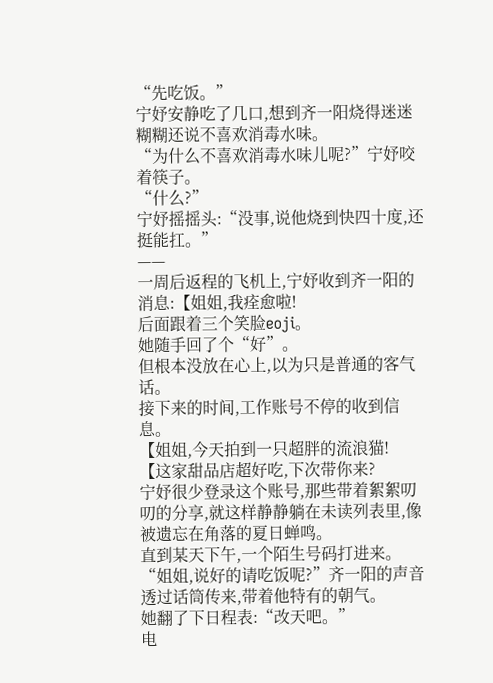“先吃饭。”
宁妤安静吃了几口,想到齐一阳烧得迷迷糊糊还说不喜欢消毒水味。
“为什么不喜欢消毒水味儿呢?”宁妤咬着筷子。
“什么?”
宁妤摇摇头:“没事,说他烧到快四十度,还挺能扛。”
——
一周后返程的飞机上,宁妤收到齐一阳的消息:【姐姐,我痊愈啦!
后面跟着三个笑脸eoji。
她随手回了个“好”。
但根本没放在心上,以为只是普通的客气话。
接下来的时间,工作账号不停的收到信息。
【姐姐,今天拍到一只超胖的流浪猫!
【这家甜品店超好吃,下次带你来?
宁妤很少登录这个账号,那些带着絮絮叨叨的分享,就这样静静躺在未读列表里,像被遗忘在角落的夏日蝉鸣。
直到某天下午,一个陌生号码打进来。
“姐姐,说好的请吃饭呢?”齐一阳的声音透过话筒传来,带着他特有的朝气。
她翻了下日程表:“改天吧。”
电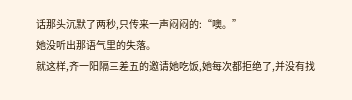话那头沉默了两秒,只传来一声闷闷的:“噢。”
她没听出那语气里的失落。
就这样,齐一阳隔三差五的邀请她吃饭,她每次都拒绝了,并没有找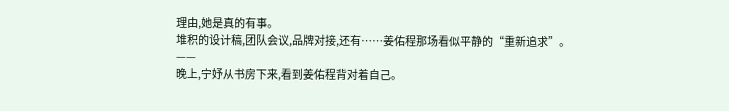理由,她是真的有事。
堆积的设计稿,团队会议,品牌对接,还有……姜佑程那场看似平静的“重新追求”。
——
晚上,宁妤从书房下来,看到姜佑程背对着自己。